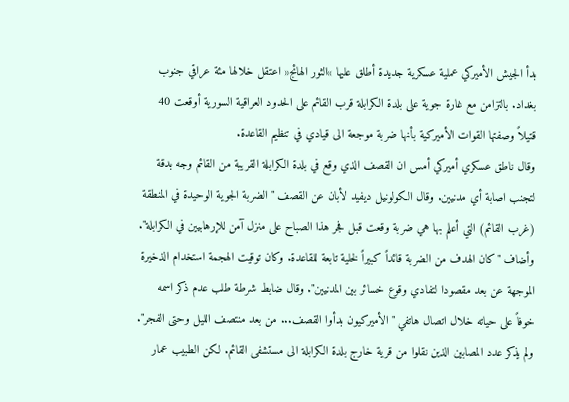بدأ الجيش الأميركي عملية عسكرية جديدة أطلق عليها »الثور الهائج« اعتقل خلالها مئة عراقي جنوب بغداد. بالتزامن مع غارة جوية على بلدة الكرابلة قرب القائم على الحدود العراقية السورية أوقعت 40 قتيلاً وصفتها القوات الأميركية بأنها ضربة موجعة الى قيادي في تنظيم القاعدة.
وقال ناطق عسكري أميركي أمس ان القصف الذي وقع في بلدة الكرابلة القريبة من القائم وجه بدقة لتجنب اصابة أي مدنيين. وقال الكولونيل ديفيد لأبان عن القصف "الضربة الجوية الوحيدة في المنطقة (غرب القائم) التي أعلم بها هي ضربة وقعت قبل فجر هذا الصباح على منزل آمن للإرهابيين في الكرابلة".
وأضاف "كان الهدف من الضربة قائداً كبيراً لخلية تابعة للقاعدة. وكان توقيت الهجمة استخدام الذخيرة الموجهة عن بعد مقصودا لتفادي وقوع خسائر بين المدنيين". وقال ضابط شرطة طلب عدم ذكر اسمه خوفاً على حياته خلال اتصال هاتفي "الأميركيون بدأوا القصف... من بعد منتصف الليل وحتى الفجر".
ولم يذكر عدد المصابين الذين نقلوا من قرية خارج بلدة الكرابلة الى مستشفى القائم. لكن الطبيب عمار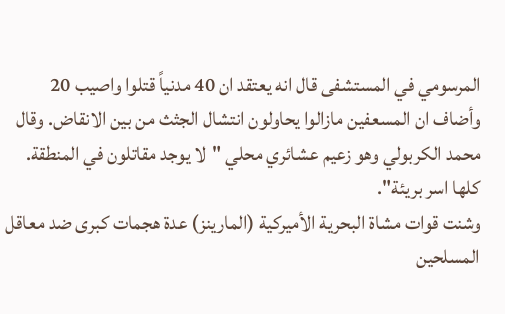المرسومي في المستشفى قال انه يعتقد ان 40 مدنياً قتلوا واصيب 20 وأضاف ان المسعفين مازالوا يحاولون انتشال الجثث من بين الانقاض. وقال محمد الكربولي وهو زعيم عشائري محلي "لا يوجد مقاتلون في المنطقة. كلها اسر بريئة".
وشنت قوات مشاة البحرية الأميركية (المارينز) عدة هجمات كبرى ضد معاقل المسلحين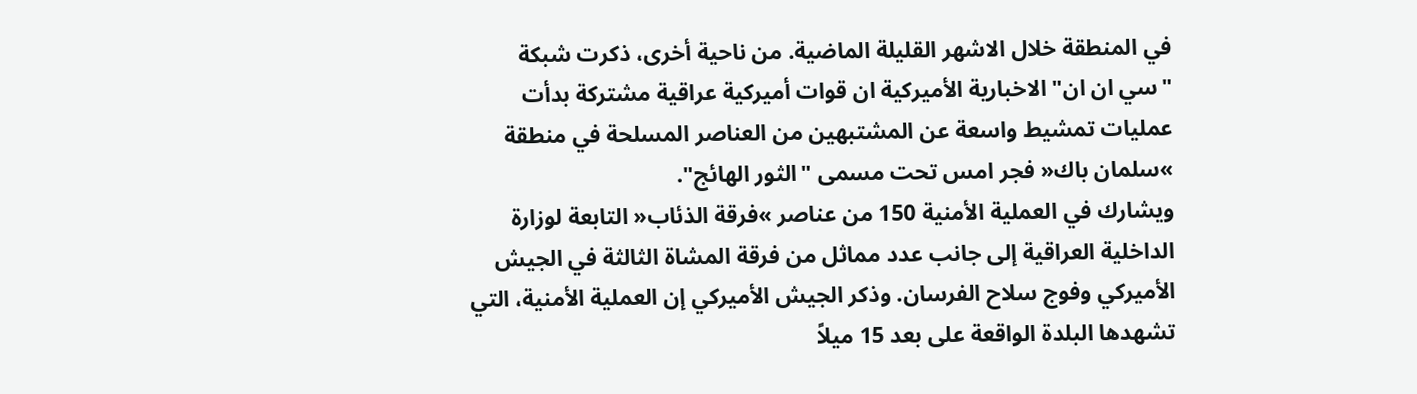في المنطقة خلال الاشهر القليلة الماضية. من ناحية أخرى، ذكرت شبكة "سي ان ان" الاخبارية الأميركية ان قوات أميركية عراقية مشتركة بدأت عمليات تمشيط واسعة عن المشتبهين من العناصر المسلحة في منطقة »سلمان باك« فجر امس تحت مسمى "الثور الهائج".
ويشارك في العملية الأمنية 150 من عناصر »فرقة الذئاب« التابعة لوزارة الداخلية العراقية إلى جانب عدد مماثل من فرقة المشاة الثالثة في الجيش الأميركي وفوج سلاح الفرسان. وذكر الجيش الأميركي إن العملية الأمنية، التي تشهدها البلدة الواقعة على بعد 15 ميلاً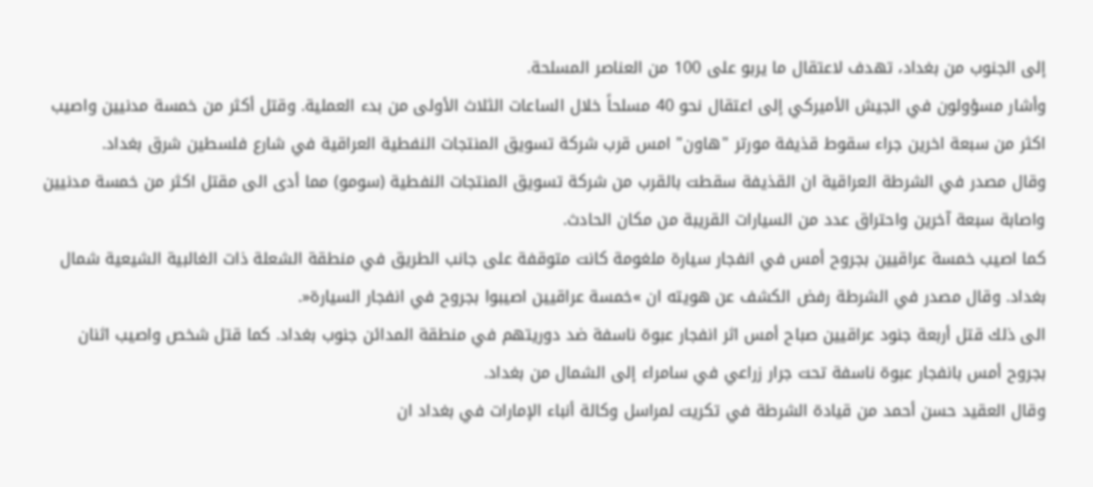إلى الجنوب من بغداد، تهدف لاعتقال ما يربو على 100 من العناصر المسلحة.
وأشار مسؤولون في الجيش الأميركي إلى اعتقال نحو 40 مسلحاً خلال الساعات الثلاث الأولى من بدء العملية. وقتل أكثر من خمسة مدنيين واصيب اكثر من سبعة اخرين جراء سقوط قذيفة مورتر "هاون" امس قرب شركة تسويق المنتجات النفطية العراقية في شارع فلسطين شرق بغداد.
وقال مصدر في الشرطة العراقية ان القذيفة سقطت بالقرب من شركة تسويق المنتجات النفطية (سومو) مما أدى الى مقتل اكثر من خمسة مدنيين واصابة سبعة آخرين واحتراق عدد من السيارات القريبة من مكان الحادث.
كما اصيب خمسة عراقيين بجروح أمس في انفجار سيارة ملغومة كانت متوقفة على جانب الطريق في منطقة الشعلة ذات الغالبية الشيعية شمال بغداد. وقال مصدر في الشرطة رفض الكشف عن هويته ان »خمسة عراقيين اصيبوا بجروح في انفجار السيارة«.
الى ذلك قتل أربعة جنود عراقيين صباح أمس اثر انفجار عبوة ناسفة ضد دوريتهم في منطقة المدائن جنوب بغداد. كما قتل شخص واصيب اثنان بجروح أمس بانفجار عبوة ناسفة تحت جرار زراعي في سامراء إلى الشمال من بغداد.
وقال العقيد حسن أحمد من قيادة الشرطة في تكريت لمراسل وكالة أنباء الإمارات في بغداد ان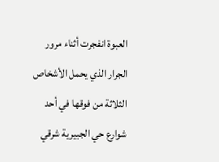العبوة انفجرت أثناء مرور الجرار الذي يحمل الأشخاص الثلاثة من فوقها في أحد شوارع حي الجبيرية شرقي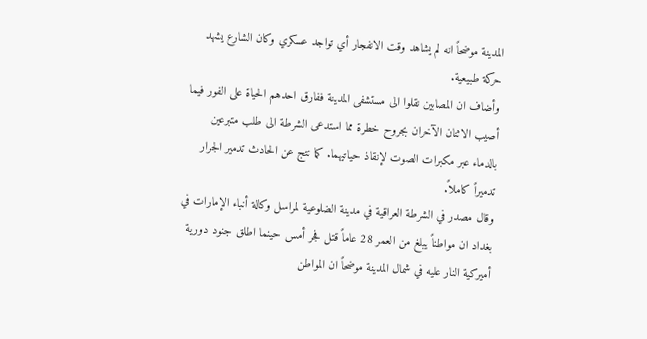المدينة موضحاً انه لم يشاهد وقت الانفجار أي تواجد عسكري وكان الشارع يشهد حركة طبيعية.
وأضاف ان المصابين نقلوا الى مستشفى المدينة ففارق احدهم الحياة على الفور فيما أصيب الاثنان الآخران بجروح خطرة مما استدعى الشرطة الى طلب متبرعين بالدماء عبر مكبرات الصوت لإنقاذ حياتيهما. كما نتج عن الحادث تدمير الجرار تدميراً كاملاً.
وقال مصدر في الشرطة العراقية في مدينة الضلوعية لمراسل وكالة أنباء الإمارات في بغداد ان مواطناً يبلغ من العمر 28 عاماً قتل فجر أمس حينما اطلق جنود دورية أميركية النار عليه في شمال المدينة موضحاً ان المواطن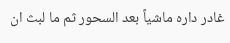غادر داره ماشياً بعد السحور ثم ما لبث ان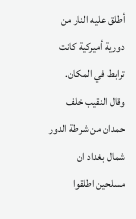أطلق عليه النار من دورية أميركية كانت ترابط في المكان.
وقال النقيب خلف حمدان من شرطة الدور شمال بغداد ان مسلحين اطلقوا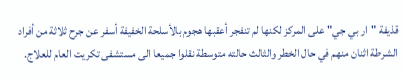قذيفة "ار بي جي" على المركز لكنها لم تنفجر أعقبها هجوم بالأسلحة الخفيفة أسفر عن جرح ثلاثة من أفراد الشرطة اثنان منهم في حال الخطر والثالث حالته متوسطة نقلوا جميعا الى مستشفى تكريت العام للعلاج.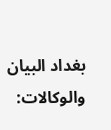بغداد البيان والوكالات: